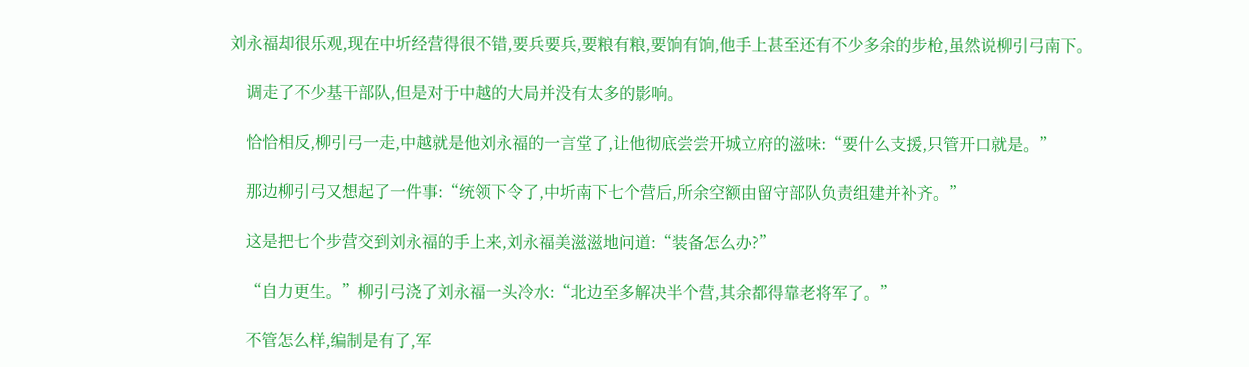刘永福却很乐观,现在中圻经营得很不错,要兵要兵,要粮有粮,要饷有饷,他手上甚至还有不少多余的步枪,虽然说柳引弓南下。

    调走了不少基干部队,但是对于中越的大局并没有太多的影响。

    恰恰相反,柳引弓一走,中越就是他刘永福的一言堂了,让他彻底尝尝开城立府的滋味:“要什么支援,只管开口就是。”

    那边柳引弓又想起了一件事:“统领下令了,中圻南下七个营后,所余空额由留守部队负责组建并补齐。”

    这是把七个步营交到刘永福的手上来,刘永福美滋滋地问道:“装备怎么办?”

    “自力更生。”柳引弓浇了刘永福一头冷水:“北边至多解决半个营,其余都得靠老将军了。”

    不管怎么样,编制是有了,军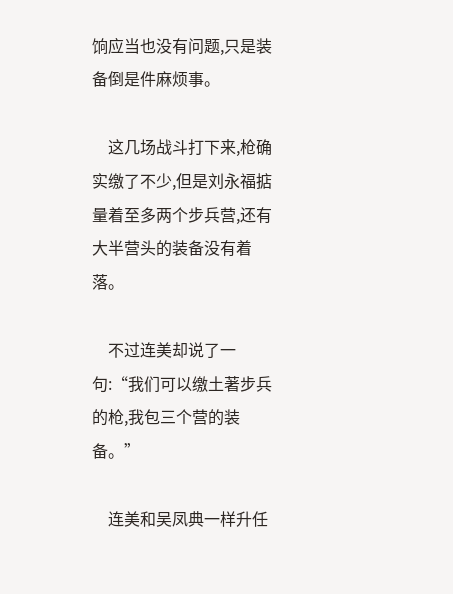饷应当也没有问题,只是装备倒是件麻烦事。

    这几场战斗打下来,枪确实缴了不少,但是刘永福掂量着至多两个步兵营,还有大半营头的装备没有着落。

    不过连美却说了一句:“我们可以缴土著步兵的枪,我包三个营的装备。”

    连美和吴凤典一样升任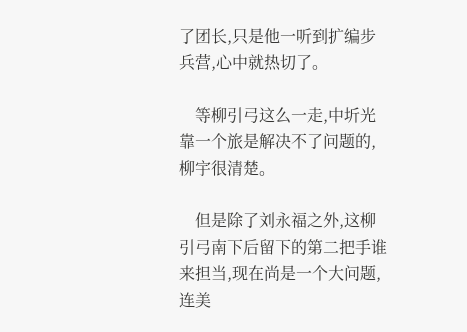了团长,只是他一听到扩编步兵营,心中就热切了。

    等柳引弓这么一走,中圻光靠一个旅是解决不了问题的,柳宇很清楚。

    但是除了刘永福之外,这柳引弓南下后留下的第二把手谁来担当,现在尚是一个大问题,连美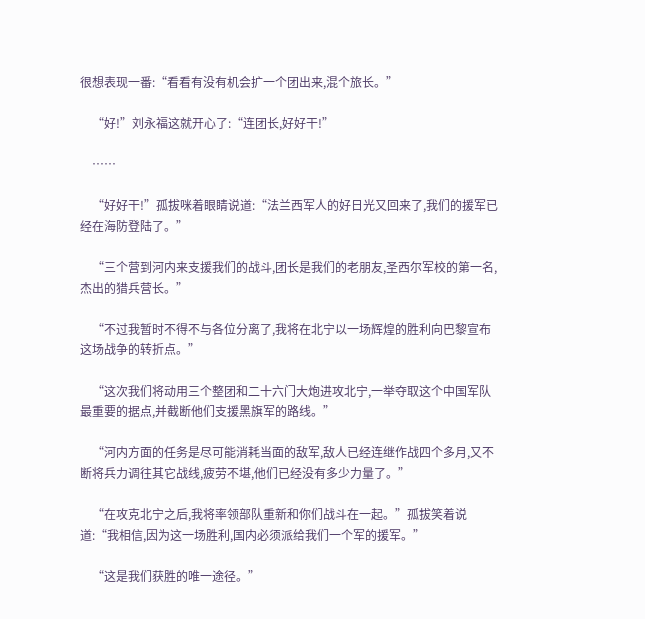很想表现一番:“看看有没有机会扩一个团出来,混个旅长。”

    “好!”刘永福这就开心了:“连团长,好好干!”

    ……

    “好好干!”孤拔咪着眼睛说道:“法兰西军人的好日光又回来了,我们的援军已经在海防登陆了。”

    “三个营到河内来支援我们的战斗,团长是我们的老朋友,圣西尔军校的第一名,杰出的猎兵营长。”

    “不过我暂时不得不与各位分离了,我将在北宁以一场辉煌的胜利向巴黎宣布这场战争的转折点。”

    “这次我们将动用三个整团和二十六门大炮进攻北宁,一举夺取这个中国军队最重要的据点,并截断他们支援黑旗军的路线。”

    “河内方面的任务是尽可能消耗当面的敌军,敌人已经连继作战四个多月,又不断将兵力调往其它战线,疲劳不堪,他们已经没有多少力量了。”

    “在攻克北宁之后,我将率领部队重新和你们战斗在一起。”孤拔笑着说道:“我相信,因为这一场胜利,国内必须派给我们一个军的援军。”

    “这是我们获胜的唯一途径。”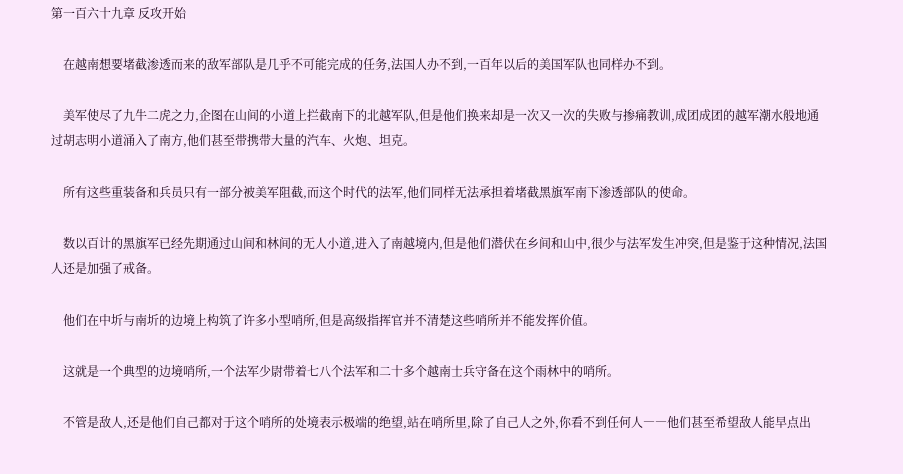第一百六十九章 反攻开始

    在越南想要堵截渗透而来的敌军部队是几乎不可能完成的任务,法国人办不到,一百年以后的美国军队也同样办不到。

    美军使尽了九牛二虎之力,企图在山间的小道上拦截南下的北越军队,但是他们换来却是一次又一次的失败与掺痛教训,成团成团的越军潮水般地通过胡志明小道涌入了南方,他们甚至带携带大量的汽车、火炮、坦克。

    所有这些重装备和兵员只有一部分被美军阻截,而这个时代的法军,他们同样无法承担着堵截黑旗军南下渗透部队的使命。

    数以百计的黑旗军已经先期通过山间和林间的无人小道,进入了南越境内,但是他们潜伏在乡间和山中,很少与法军发生冲突,但是鉴于这种情况,法国人还是加强了戒备。

    他们在中圻与南圻的边境上构筑了许多小型哨所,但是高级指挥官并不清楚这些哨所并不能发挥价值。

    这就是一个典型的边境哨所,一个法军少尉带着七八个法军和二十多个越南士兵守备在这个雨林中的哨所。

    不管是敌人,还是他们自己都对于这个哨所的处境表示极端的绝望,站在哨所里,除了自己人之外,你看不到任何人――他们甚至希望敌人能早点出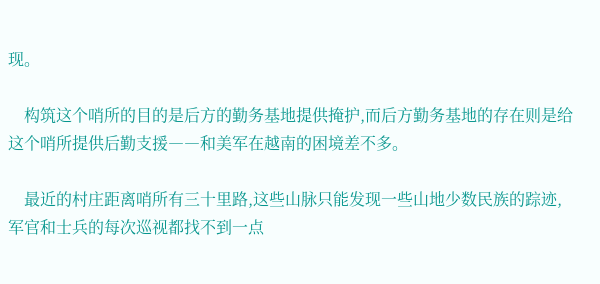现。

    构筑这个哨所的目的是后方的勤务基地提供掩护,而后方勤务基地的存在则是给这个哨所提供后勤支援――和美军在越南的困境差不多。

    最近的村庄距离哨所有三十里路,这些山脉只能发现一些山地少数民族的踪迹,军官和士兵的每次巡视都找不到一点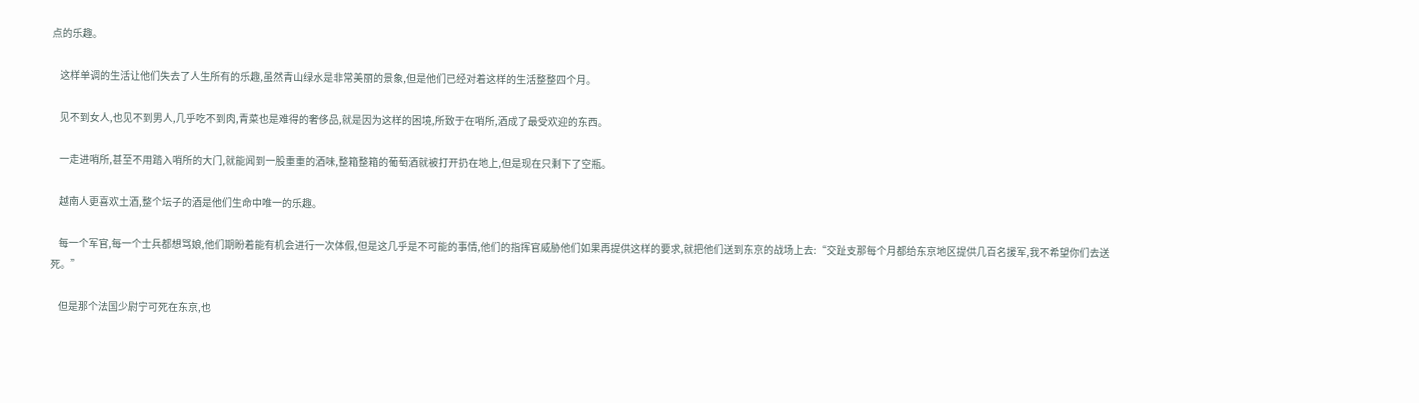点的乐趣。

    这样单调的生活让他们失去了人生所有的乐趣,虽然青山绿水是非常美丽的景象,但是他们已经对着这样的生活整整四个月。

    见不到女人,也见不到男人,几乎吃不到肉,青菜也是难得的奢侈品,就是因为这样的困境,所致于在哨所,酒成了最受欢迎的东西。

    一走进哨所,甚至不用踏入哨所的大门,就能闻到一股重重的酒味,整箱整箱的葡萄酒就被打开扔在地上,但是现在只剩下了空瓶。

    越南人更喜欢土酒,整个坛子的酒是他们生命中唯一的乐趣。

    每一个军官,每一个士兵都想骂娘,他们期盼着能有机会进行一次体假,但是这几乎是不可能的事情,他们的指挥官威胁他们如果再提供这样的要求,就把他们送到东京的战场上去:“交趾支那每个月都给东京地区提供几百名援军,我不希望你们去送死。”

    但是那个法国少尉宁可死在东京,也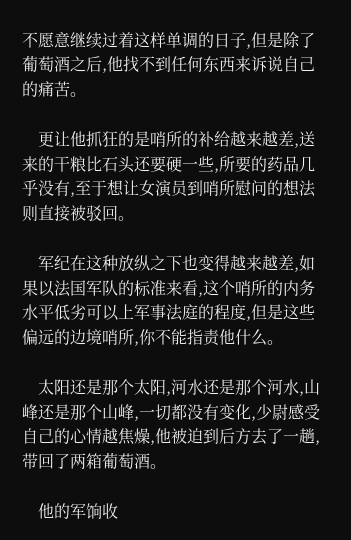不愿意继续过着这样单调的日子,但是除了葡萄酒之后,他找不到任何东西来诉说自己的痛苦。

    更让他抓狂的是哨所的补给越来越差,送来的干粮比石头还要硬一些,所要的药品几乎没有,至于想让女演员到哨所慰问的想法则直接被驳回。

    军纪在这种放纵之下也变得越来越差,如果以法国军队的标准来看,这个哨所的内务水平低劣可以上军事法庭的程度,但是这些偏远的边境哨所,你不能指责他什么。

    太阳还是那个太阳,河水还是那个河水,山峰还是那个山峰,一切都没有变化,少尉感受自己的心情越焦燥,他被迫到后方去了一趟,带回了两箱葡萄酒。

    他的军饷收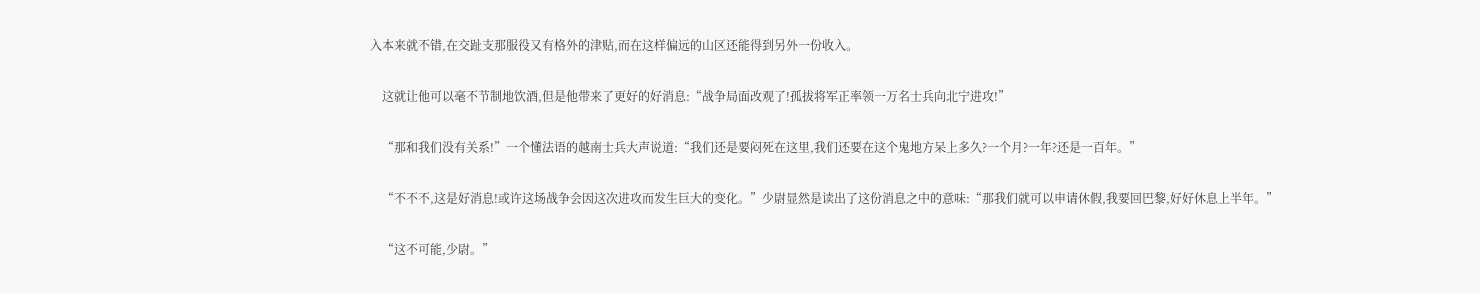入本来就不错,在交趾支那服役又有格外的津贴,而在这样偏远的山区还能得到另外一份收入。

    这就让他可以毫不节制地饮酒,但是他带来了更好的好消息:“战争局面改观了!孤拔将军正率领一万名士兵向北宁进攻!”

    “那和我们没有关系!”一个懂法语的越南士兵大声说道:“我们还是要闷死在这里,我们还要在这个鬼地方呆上多久?一个月?一年?还是一百年。”

    “不不不,这是好消息!或许这场战争会因这次进攻而发生巨大的变化。”少尉显然是读出了这份消息之中的意味:“那我们就可以申请休假,我要回巴黎,好好休息上半年。”

    “这不可能,少尉。”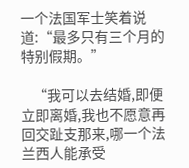一个法国军士笑着说道:“最多只有三个月的特别假期。”

    “我可以去结婚,即便立即离婚,我也不愿意再回交趾支那来,哪一个法兰西人能承受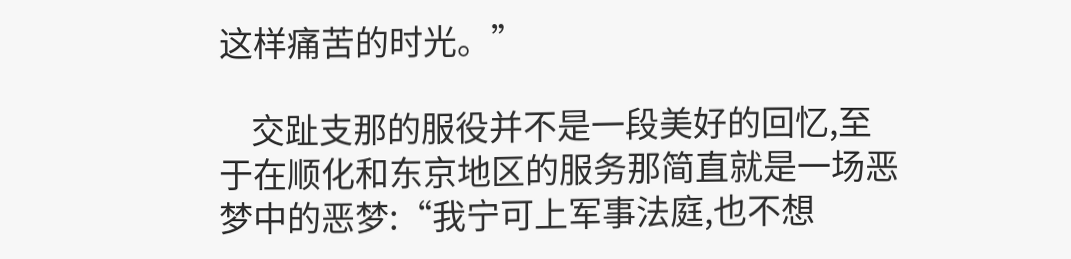这样痛苦的时光。”

    交趾支那的服役并不是一段美好的回忆,至于在顺化和东京地区的服务那简直就是一场恶梦中的恶梦:“我宁可上军事法庭,也不想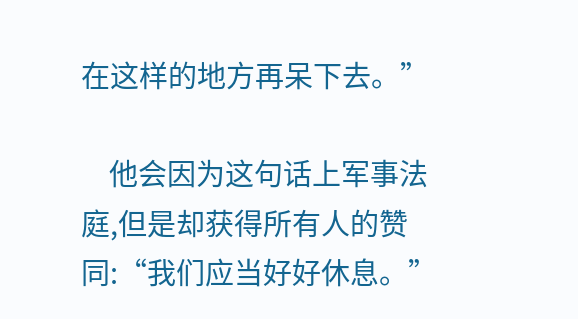在这样的地方再呆下去。”

    他会因为这句话上军事法庭,但是却获得所有人的赞同:“我们应当好好休息。”